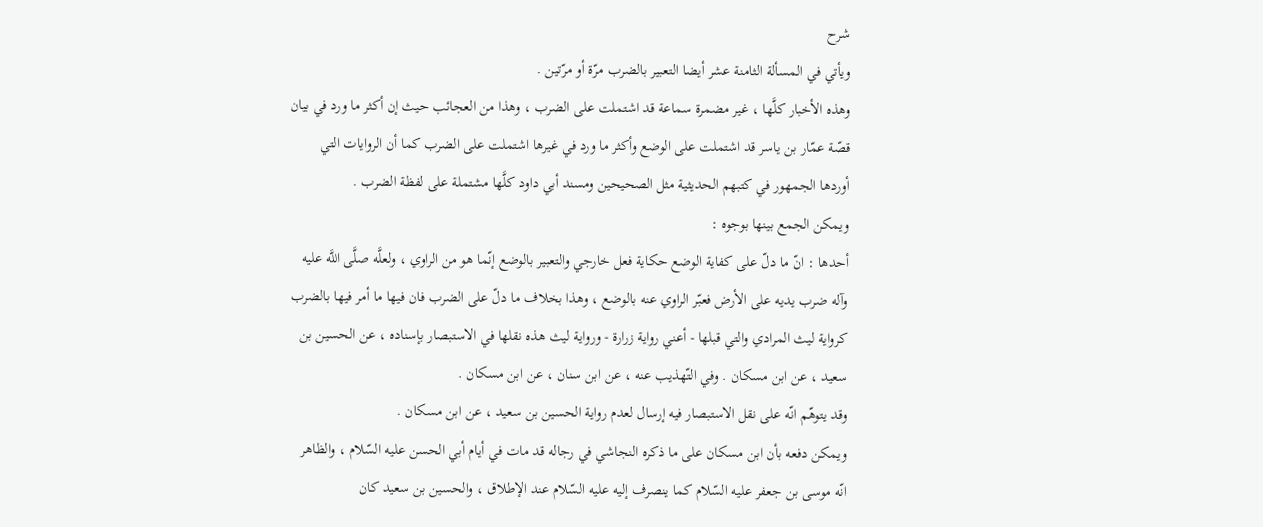شرح
ويأتي في المسألة الثامنة عشر أيضا التعبير بالضرب مرّة أو مرّتين .
وهذه الأخبار كلَّها ، غير مضمرة سماعة قد اشتملت على الضرب ، وهذا من العجائب حيث إن أكثر ما ورد في بيان قصّة عمّار بن ياسر قد اشتملت على الوضع وأكثر ما ورد في غيرها اشتملت على الضرب كما أن الروايات التي أوردها الجمهور في كتبهم الحديثية مثل الصحيحين ومسند أبي داود كلَّها مشتملة على لفظة الضرب .
ويمكن الجمع بينها بوجوه :
أحدها : انّ ما دلّ على كفاية الوضع حكاية فعل خارجي والتعبير بالوضع إنّما هو من الراوي ، ولعلَّه صلَّى اللَّه عليه وآله ضرب يديه على الأرض فعبّر الراوي عنه بالوضع ، وهذا بخلاف ما دلّ على الضرب فان فيها ما أمر فيها بالضرب كرواية ليث المرادي والتي قبلها - أعني رواية زرارة - ورواية ليث هذه نقلها في الاستبصار بإسناده ، عن الحسين بن سعيد ، عن ابن مسكان . وفي التّهذيب عنه ، عن ابن سنان ، عن ابن مسكان .
وقد يتوهّم انّه على نقل الاستبصار فيه إرسال لعدم رواية الحسين بن سعيد ، عن ابن مسكان .
ويمكن دفعه بأن ابن مسكان على ما ذكره النجاشي في رجاله قد مات في أيام أبي الحسن عليه السّلام ، والظاهر انّه موسى بن جعفر عليه السّلام كما ينصرف إليه عليه السّلام عند الإطلاق ، والحسين بن سعيد كان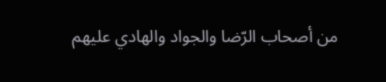من أصحاب الرّضا والجواد والهادي عليهم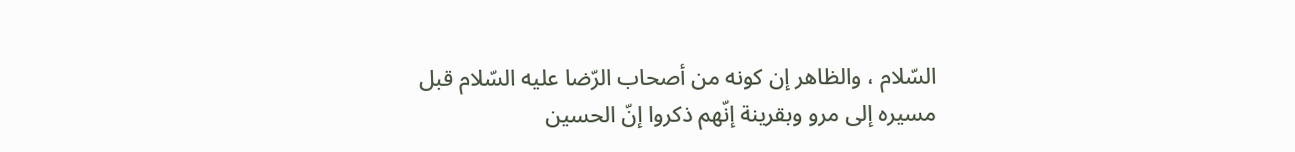السّلام ، والظاهر إن كونه من أصحاب الرّضا عليه السّلام قبل مسيره إلى مرو وبقرينة إنّهم ذكروا إنّ الحسين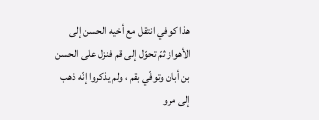هذا كوفي انتقل مع أخيه الحسن إلى الأهواز ثمّ تحوّل إلى قم فنزل على الحسن بن أبان وتوفّي بقم ، ولم يذكروا إنّه ذهب إلى مرو